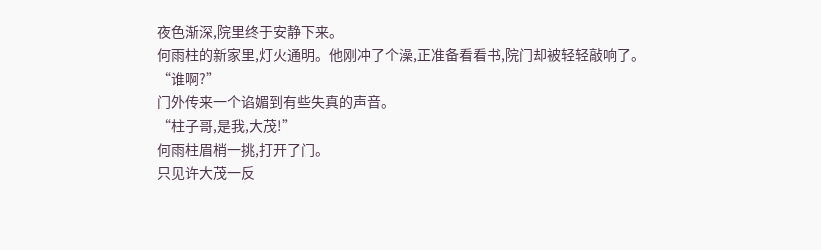夜色渐深,院里终于安静下来。
何雨柱的新家里,灯火通明。他刚冲了个澡,正准备看看书,院门却被轻轻敲响了。
“谁啊?”
门外传来一个谄媚到有些失真的声音。
“柱子哥,是我,大茂!”
何雨柱眉梢一挑,打开了门。
只见许大茂一反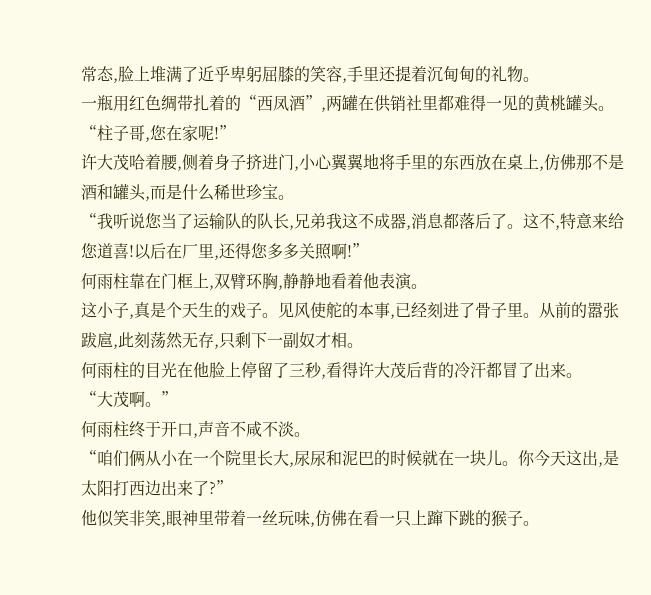常态,脸上堆满了近乎卑躬屈膝的笑容,手里还提着沉甸甸的礼物。
一瓶用红色绸带扎着的“西凤酒”,两罐在供销社里都难得一见的黄桃罐头。
“柱子哥,您在家呢!”
许大茂哈着腰,侧着身子挤进门,小心翼翼地将手里的东西放在桌上,仿佛那不是酒和罐头,而是什么稀世珍宝。
“我听说您当了运输队的队长,兄弟我这不成器,消息都落后了。这不,特意来给您道喜!以后在厂里,还得您多多关照啊!”
何雨柱靠在门框上,双臂环胸,静静地看着他表演。
这小子,真是个天生的戏子。见风使舵的本事,已经刻进了骨子里。从前的嚣张跋扈,此刻荡然无存,只剩下一副奴才相。
何雨柱的目光在他脸上停留了三秒,看得许大茂后背的冷汗都冒了出来。
“大茂啊。”
何雨柱终于开口,声音不咸不淡。
“咱们俩从小在一个院里长大,尿尿和泥巴的时候就在一块儿。你今天这出,是太阳打西边出来了?”
他似笑非笑,眼神里带着一丝玩味,仿佛在看一只上蹿下跳的猴子。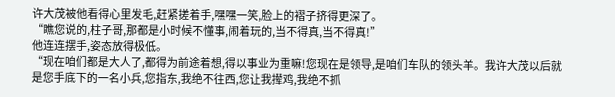许大茂被他看得心里发毛,赶紧搓着手,嘿嘿一笑,脸上的褶子挤得更深了。
“瞧您说的,柱子哥,那都是小时候不懂事,闹着玩的,当不得真,当不得真!”
他连连摆手,姿态放得极低。
“现在咱们都是大人了,都得为前途着想,得以事业为重嘛!您现在是领导,是咱们车队的领头羊。我许大茂以后就是您手底下的一名小兵,您指东,我绝不往西,您让我撵鸡,我绝不抓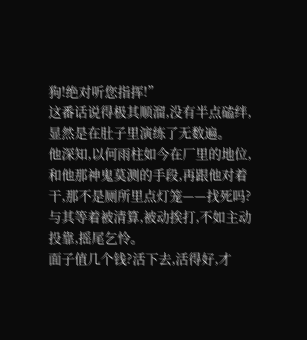狗!绝对听您指挥!”
这番话说得极其顺溜,没有半点磕绊,显然是在肚子里演练了无数遍。
他深知,以何雨柱如今在厂里的地位,和他那神鬼莫测的手段,再跟他对着干,那不是厕所里点灯笼——找死吗?
与其等着被清算,被动挨打,不如主动投靠,摇尾乞怜。
面子值几个钱?活下去,活得好,才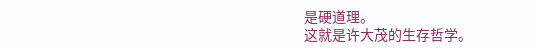是硬道理。
这就是许大茂的生存哲学。